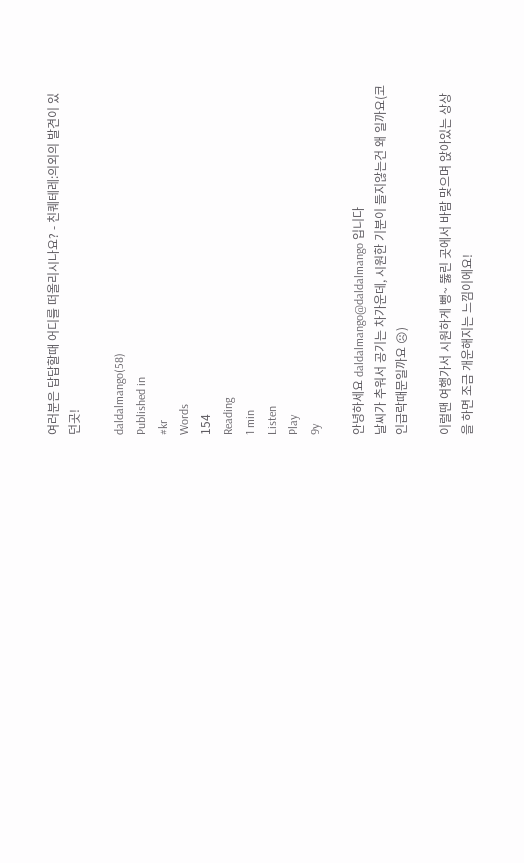여러분은 답답할때 어디를 떠올리시나요? - 친퀘테레:의외의 발견이 있던곳!

daldalmango(58)
Published in
#kr
Words
154
Reading
1 min
Listen
Play
9y

안녕하세요 daldalmango@daldalmango 입니다
날씨가 추워서 공기는 차가운데, 시원한 기분이 들지않는건 왜 일까요(코인급락때문일까요 ☹)

이럴땐 여행가서 시원하게 뻥~ 뚫린 곳에서 바람 맞으며 앉아있는 상상을 하면 조금 개운해지는 느낌이에요!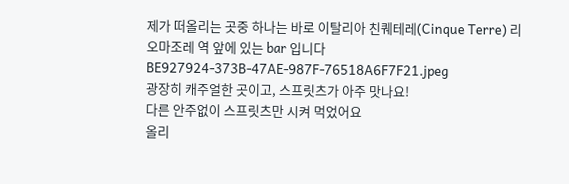제가 떠올리는 곳중 하나는 바로 이탈리아 친퀘테레(Cinque Terre) 리오마조레 역 앞에 있는 bar 입니다
BE927924-373B-47AE-987F-76518A6F7F21.jpeg
광장히 캐주얼한 곳이고, 스프릿츠가 아주 맛나요!
다른 안주없이 스프릿츠만 시켜 먹었어요
올리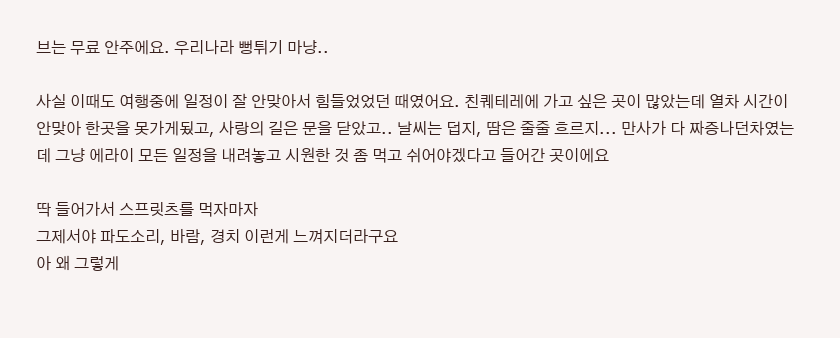브는 무료 안주에요. 우리나라 뻥튀기 마냥..

사실 이때도 여행중에 일정이 잘 안맞아서 힘들었었던 때였어요. 친퀘테레에 가고 싶은 곳이 많았는데 열차 시간이 안맞아 한곳을 못가게됬고, 사랑의 길은 문을 닫았고.. 날씨는 덥지, 땀은 줄줄 흐르지... 만사가 다 짜증나던차였는데 그냥 에라이 모든 일정을 내려놓고 시원한 것 좀 먹고 쉬어야겠다고 들어간 곳이에요

딱 들어가서 스프릿츠를 먹자마자
그제서야 파도소리, 바람, 경치 이런게 느껴지더라구요
아 왜 그렇게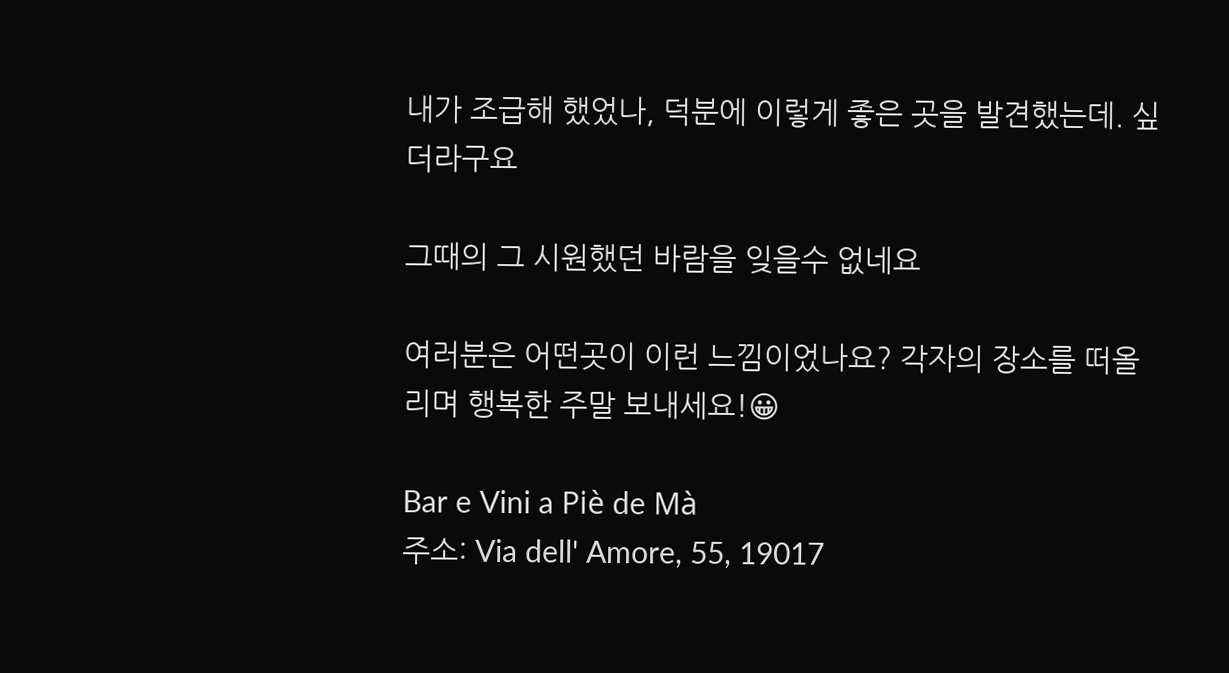내가 조급해 했었나, 덕분에 이렇게 좋은 곳을 발견했는데. 싶더라구요

그때의 그 시원했던 바람을 잊을수 없네요

여러분은 어떤곳이 이런 느낌이었나요? 각자의 장소를 떠올리며 행복한 주말 보내세요!😀

Bar e Vini a Piè de Mà
주소: Via dell' Amore, 55, 19017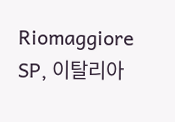Riomaggiore SP, 이탈리아